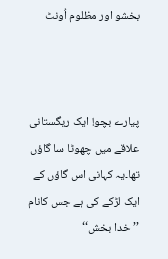بخشو اور مظلوم اُونٹ



پیارے بچو! ایک ریگستانی علاقے میں چھوٹا سا گاؤں تھا۔یہ کہانی اس گاؤں کے ایک لڑکے کی ہے جس کانام ’’خدا بخش‘‘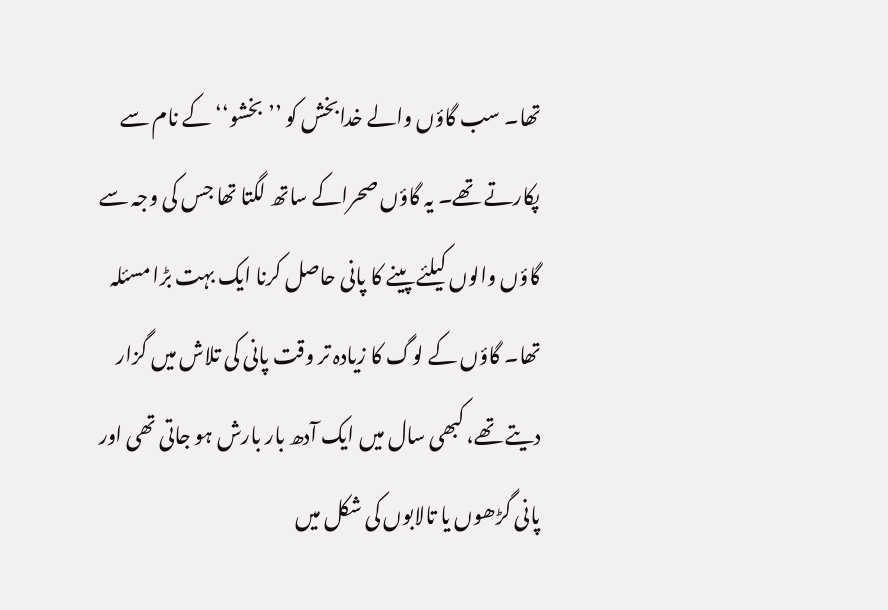تھا۔ سب گاؤں والے خدابخش کو ’’بخشو‘‘ کے نام سے پکارتے تھے۔ یہ گاؤں صحراکے ساتھ لگتا تھا جس کی وجہ سے گاؤں والوں کیلئے پینے کا پانی حاصل کرنا ایک بہت بڑا مسئلہ تھا۔ گاؤں کے لوگ کا زیادہ تر وقت پانی کی تلاش میں گزار دیتے تھے، کبھی سال میں ایک آدھ بار بارش ہو جاتی تھی اور پانی گڑھوں یا تالابوں کی شکل میں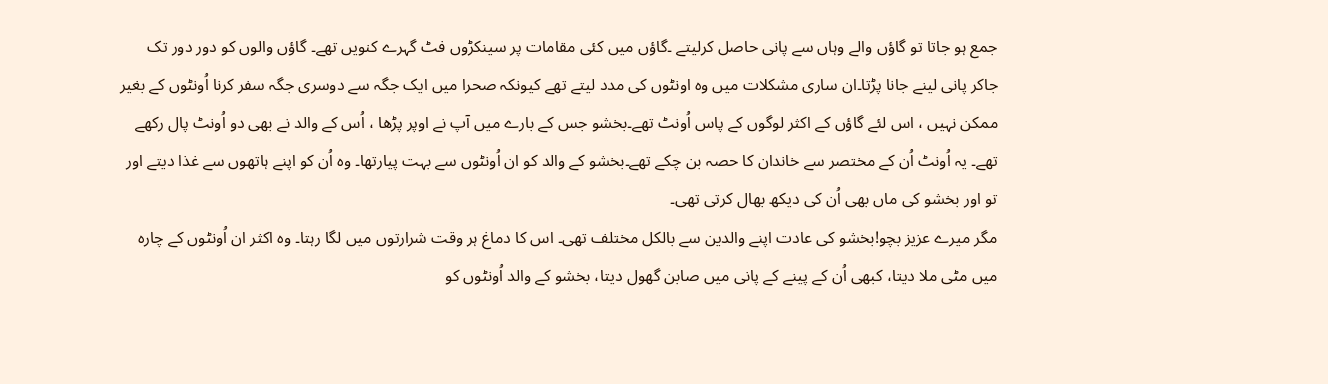جمع ہو جاتا تو گاؤں والے وہاں سے پانی حاصل کرلیتے ۔گاؤں میں کئی مقامات پر سینکڑوں فٹ گہرے کنویں تھے۔ گاؤں والوں کو دور دور تک جاکر پانی لینے جانا پڑتا۔ان ساری مشکلات میں وہ اونٹوں کی مدد لیتے تھے کیونکہ صحرا میں ایک جگہ سے دوسری جگہ سفر کرنا اُونٹوں کے بغیر ممکن نہیں ، اس لئے گاؤں کے اکثر لوگوں کے پاس اُونٹ تھے۔بخشو جس کے بارے میں آپ نے اوپر پڑھا ، اُس کے والد نے بھی دو اُونٹ پال رکھے تھے۔ یہ اُونٹ اُن کے مختصر سے خاندان کا حصہ بن چکے تھے۔بخشو کے والد کو ان اُونٹوں سے بہت پیارتھا۔ وہ اُن کو اپنے ہاتھوں سے غذا دیتے اور تو اور بخشو کی ماں بھی اُن کی دیکھ بھال کرتی تھی۔
مگر میرے عزیز بچو!بخشو کی عادت اپنے والدین سے بالکل مختلف تھی۔ اس کا دماغ ہر وقت شرارتوں میں لگا رہتا۔ وہ اکثر ان اُونٹوں کے چارہ میں مٹی ملا دیتا، کبھی اُن کے پینے کے پانی میں صابن گھول دیتا، بخشو کے والد اُونٹوں کو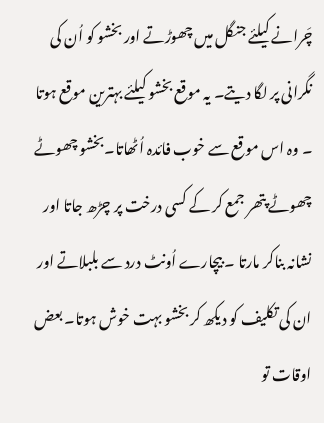چَرانے کیلئے جنگل میں چھوڑتے اور بخشو کو اُن کی نگرانی پر لگا دیتے۔ یہ موقع بخشو کیلئے بہترین موقع ہوتا ۔ وہ اس موقع سے خوب فائدہ اُٹھاتا۔بخشو چھوٹے چھوٹے پتھر جمع کر کے کسی درخت پر چڑھ جاتا اور نشانہ بناکر مارتا ۔ بیچارے اُونٹ درد سے بلبلاتے اور ان کی تکلیف کو دیکھ کر بخشو بہت خوش ہوتا۔ بعض اوقات تو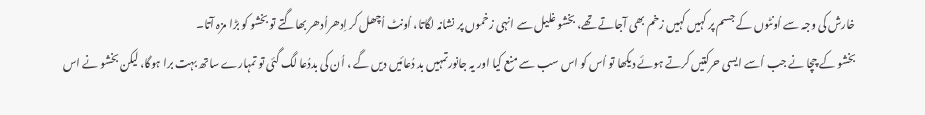خارش کی وجہ سے اُونٹوں کے جسم پر کہیں کہیں زخم بھی آجاتے تھے، بخشو غلیل سے انہی زخموں پر نشانہ لگاتا، اُونٹ اُچھل کر اِدھراُدھر بھاگتے تو بخشو کو بڑا مزہ آتا۔
بخشو کے چچا نے جب اُسے ایسی حرکتیں کرتے ہوئے دیکھا تو اُس کو اس سب سے منع کیا اور یہ جانورتمہیں بد دُعائیں دیں گے ، اُن کی بددُعا لگ گئی تو تمہارے ساتھ بہت برا ہوگا، لیکن بخشو نے اس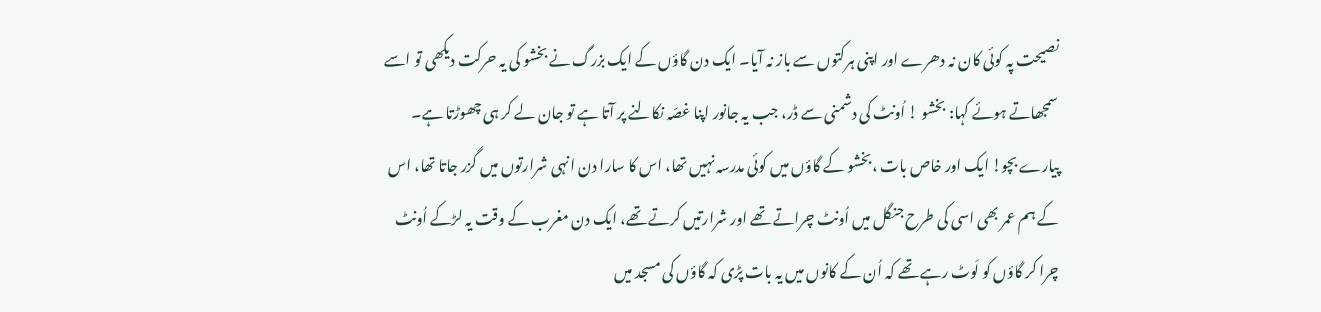نصیحت پہ کوئی کان نہ دھرے اور اپنی ہرکتوں سے باز نہ آیا۔ ایک دن گاؤں کے ایک بزرگ نے بخشو کی یہ حرکت دیکھی تو اسے سمجھاتے ہوئے کہا: بخشو ! اُونٹ کی دشمنی سے ڈر، جب یہ جانور اپنا غصّہ نکالنے پر آتا ہے تو جان لے کر ہی چھوڑتا ہے۔
پیارے بچو! ایک اور خاص بات ،بخشو کے گاؤں میں کوئی مدرسہ نہیں تھا، اس کا سارا دن انہی شرارتوں میں گزر جاتا تھا، اس کے ہم عمر بھی اسی کی طرح جنگل میں اُونٹ چراتے تھے اور شرارتیں کرتے تھے، ایک دن مغرب کے وقت یہ لڑکے اُونٹ چرا کر گاؤں کو لَوٹ رہے تھے کہ اُن کے کانوں میں یہ بات پڑی کہ گاؤں کی مسجد میں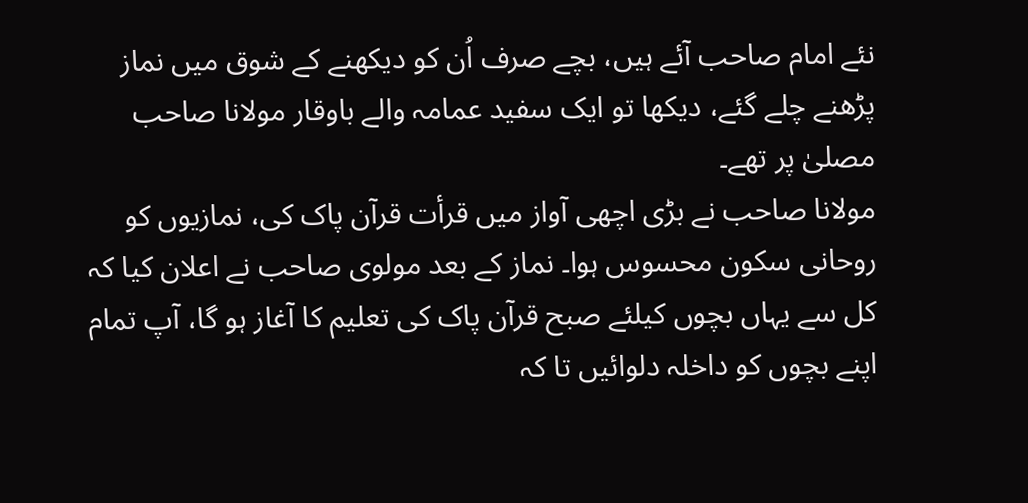نئے امام صاحب آئے ہیں، بچے صرف اُن کو دیکھنے کے شوق میں نماز پڑھنے چلے گئے، دیکھا تو ایک سفید عمامہ والے باوقار مولانا صاحب مصلیٰ پر تھے۔
مولانا صاحب نے بڑی اچھی آواز میں قرأت قرآن پاک کی، نمازیوں کو روحانی سکون محسوس ہوا۔ نماز کے بعد مولوی صاحب نے اعلان کیا کہ کل سے یہاں بچوں کیلئے صبح قرآن پاک کی تعلیم کا آغاز ہو گا، آپ تمام اپنے بچوں کو داخلہ دلوائیں تا کہ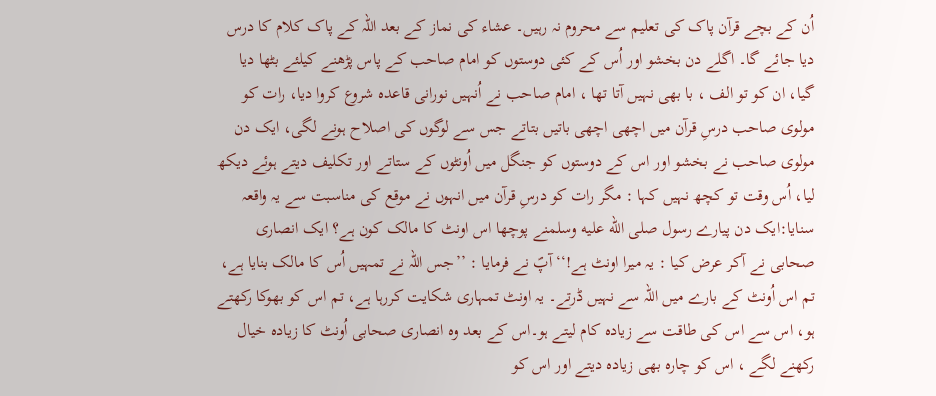اُن کے بچے قرآن پاک کی تعلیم سے محروم نہ رہیں۔ عشاء کی نماز کے بعد اللہ کے پاک کلام کا درس دیا جائے گا۔ اگلے دن بخشو اور اُس کے کئی دوستوں کو امام صاحب کے پاس پڑھنے کیلئے بٹھا دیا گیا، ان کو تو الف ، با بھی نہیں آتا تھا ، امام صاحب نے اُنہیں نورانی قاعدہ شروع کروا دیا، رات کو مولوی صاحب درسِ قرآن میں اچھی اچھی باتیں بتاتے جس سے لوگوں کی اصلاح ہونے لگی، ایک دن مولوی صاحب نے بخشو اور اس کے دوستوں کو جنگل میں اُونٹوں کے ستاتے اور تکلیف دیتے ہوئے دیکھ لیا، اُس وقت تو کچھ نہیں کہا : مگر رات کو درسِ قرآن میں انہوں نے موقع کی مناسبت سے یہ واقعہ سنایا:ایک دن پیارے رسول صلى الله عليه وسلمنے پوچھا اس اونٹ کا مالک کون ہے؟ ایک انصاری صحابی نے آکر عرض کیا : یہ میرا اونٹ ہے!‘‘آپؐ نے فرمایا : ’’جس اللہ نے تمہیں اُس کا مالک بنایا ہے، تم اس اُونٹ کے بارے میں اللہ سے نہیں ڈرتے۔ یہ اونٹ تمہاری شکایت کررہا ہے، تم اس کو بھوکا رکھتے ہو، اس سے اس کی طاقت سے زیادہ کام لیتے ہو۔اس کے بعد وہ انصاری صحابی اُونٹ کا زیادہ خیال رکھنے لگے ، اس کو چارہ بھی زیادہ دیتے اور اس کو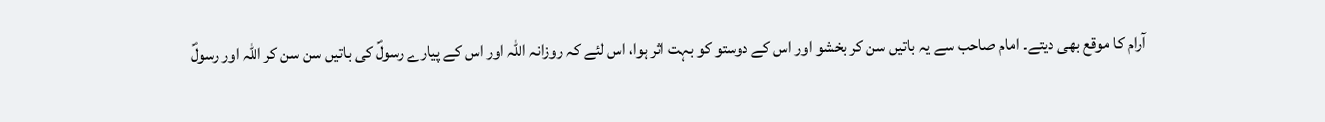آرام کا موقع بھی دیتے۔ امام صاحب سے یہ باتیں سن کر بخشو اور اس کے دوستو کو بہت اثر ہوا، اس لئے کہ روزانہ اللہ اور اس کے پیارے رسولؐ کی باتیں سن سن کر اللہ اور رسولؐ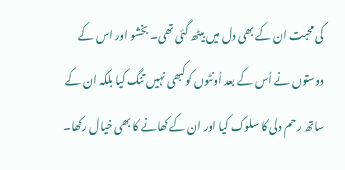کی محبت ان کے بھی دل میں بیٹھ گئی تھی۔ بخشو اور اس کے دوستوں نے اُس کے بعد اُونٹوں کوکبھی نہیں تنگ کیا بلکہ ان کے ساتھ رحم دلی کا سلوک کیا اور ان کے کھانے کا بھی خیال رکھا۔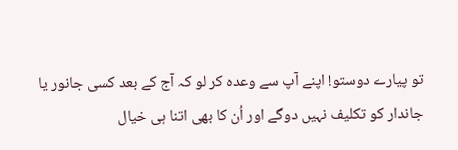تو پیارے دوستو! اپنے آپ سے وعدہ کر لو کہ آج کے بعد کسی جانور یا جاندار کو تکلیف نہیں دوگے اور اُن کا بھی اتنا ہی خیال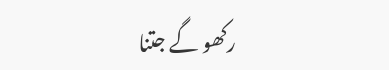رکھو گے جتنا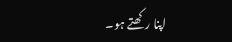اپنا رکھتے ہو۔